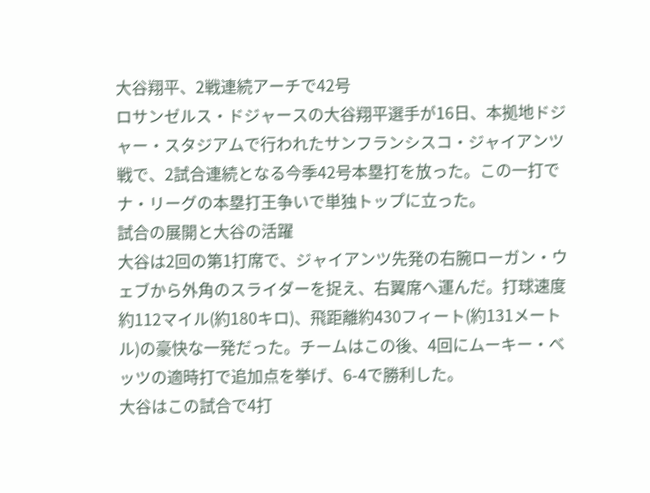大谷翔平、2戦連続アーチで42号
ロサンゼルス・ドジャースの大谷翔平選手が16日、本拠地ドジャー・スタジアムで行われたサンフランシスコ・ジャイアンツ戦で、2試合連続となる今季42号本塁打を放った。この一打でナ・リーグの本塁打王争いで単独トップに立った。
試合の展開と大谷の活躍
大谷は2回の第1打席で、ジャイアンツ先発の右腕ローガン・ウェブから外角のスライダーを捉え、右翼席へ運んだ。打球速度約112マイル(約180キロ)、飛距離約430フィート(約131メートル)の豪快な一発だった。チームはこの後、4回にムーキー・ベッツの適時打で追加点を挙げ、6-4で勝利した。
大谷はこの試合で4打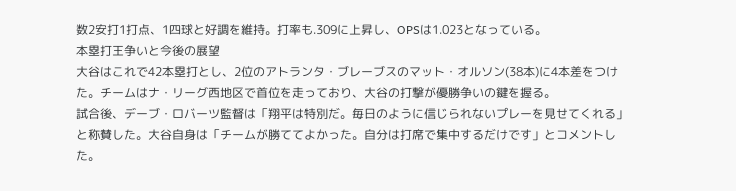数2安打1打点、1四球と好調を維持。打率も.309に上昇し、OPSは1.023となっている。
本塁打王争いと今後の展望
大谷はこれで42本塁打とし、2位のアトランタ・ブレーブスのマット・オルソン(38本)に4本差をつけた。チームはナ・リーグ西地区で首位を走っており、大谷の打撃が優勝争いの鍵を握る。
試合後、デーブ・ロバーツ監督は「翔平は特別だ。毎日のように信じられないプレーを見せてくれる」と称賛した。大谷自身は「チームが勝ててよかった。自分は打席で集中するだけです」とコメントした。